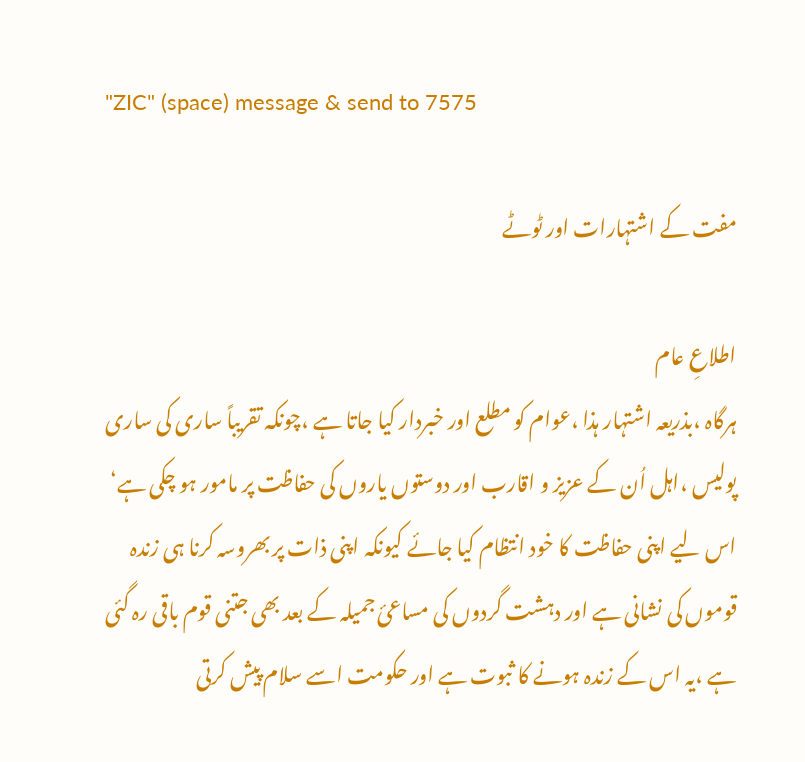"ZIC" (space) message & send to 7575

مفت کے اشتہارات اور ٹوٹے

اطلاعِ عام
ہرگاہ ،بذریعہ اشتہار ہذا ،عوام کو مطلع اور خبردار کیا جاتا ہے ،چونکہ تقریباً ساری کی ساری پولیس ،اہل اُن کے عزیز و اقارب اور دوستوں یاروں کی حفاظت پر مامور ہو چکی ہے‘ اس لیے اپنی حفاظت کا خود انتظام کیا جائے کیونکہ اپنی ذات پر بھروسہ کرنا ہی زندہ قوموں کی نشانی ہے اور دہشت گردوں کی مساعیٔ جمیلہ کے بعد بھی جتنی قوم باقی رہ گئی ہے ،یہ اس کے زندہ ہونے کا ثبوت ہے اور حکومت اسے سلام پیش کرتی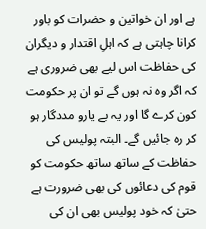ہے اور ان خواتین و حضرات کو باور کرانا چاہتی ہے کہ اہلِ اقتدار و دیگران کی حفاظت اس لیے بھی ضروری ہے کہ اگر وہ نہ ہوں گے تو ان پر حکومت کون کرے گا اور یہ بے یارو مددگار ہو کر رہ جائیں گے۔ البتہ پولیس کی حفاظت کے ساتھ ساتھ حکومت کو قوم کی دعائوں کی بھی ضرورت ہے حتیٰ کہ خود پولیس بھی ان کی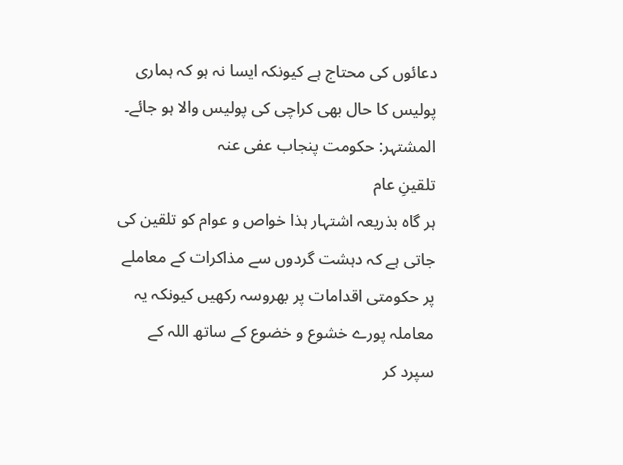دعائوں کی محتاج ہے کیونکہ ایسا نہ ہو کہ ہماری پولیس کا حال بھی کراچی کی پولیس والا ہو جائے۔
المشتہر: حکومت پنجاب عفی عنہ
تلقینِ عام
ہر گاہ بذریعہ اشتہار ہذا خواص و عوام کو تلقین کی جاتی ہے کہ دہشت گردوں سے مذاکرات کے معاملے پر حکومتی اقدامات پر بھروسہ رکھیں کیونکہ یہ معاملہ پورے خشوع و خضوع کے ساتھ اللہ کے سپرد کر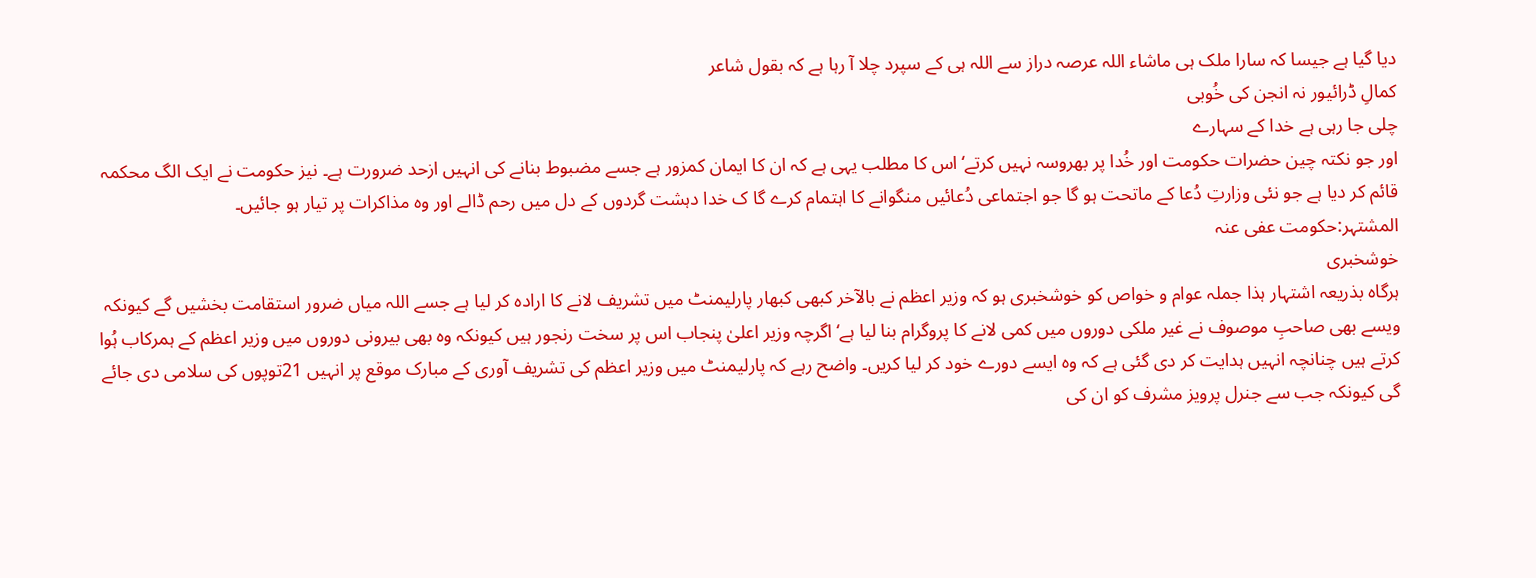دیا گیا ہے جیسا کہ سارا ملک ہی ماشاء اللہ عرصہ دراز سے اللہ ہی کے سپرد چلا آ رہا ہے کہ بقول شاعر
کمالِ ڈرائیور نہ انجن کی خُوبی
چلی جا رہی ہے خدا کے سہارے
اور جو نکتہ چین حضرات حکومت اور خُدا پر بھروسہ نہیں کرتے‘ اس کا مطلب یہی ہے کہ ان کا ایمان کمزور ہے جسے مضبوط بنانے کی انہیں ازحد ضرورت ہے۔ نیز حکومت نے ایک الگ محکمہ قائم کر دیا ہے جو نئی وزارتِ دُعا کے ماتحت ہو گا جو اجتماعی دُعائیں منگوانے کا اہتمام کرے گا ک خدا دہشت گردوں کے دل میں رحم ڈالے اور وہ مذاکرات پر تیار ہو جائیں۔
المشتہر:حکومت عفی عنہ
خوشخبری
ہرگاہ بذریعہ اشتہار ہذا جملہ عوام و خواص کو خوشخبری ہو کہ وزیر اعظم نے بالآخر کبھی کبھار پارلیمنٹ میں تشریف لانے کا ارادہ کر لیا ہے جسے اللہ میاں ضرور استقامت بخشیں گے کیونکہ ویسے بھی صاحبِ موصوف نے غیر ملکی دوروں میں کمی لانے کا پروگرام بنا لیا ہے‘ اگرچہ وزیر اعلیٰ پنجاب اس پر سخت رنجور ہیں کیونکہ وہ بھی بیرونی دوروں میں وزیر اعظم کے ہمرکاب ہُوا کرتے ہیں چنانچہ انہیں ہدایت کر دی گئی ہے کہ وہ ایسے دورے خود کر لیا کریں۔ واضح رہے کہ پارلیمنٹ میں وزیر اعظم کی تشریف آوری کے مبارک موقع پر انہیں 21توپوں کی سلامی دی جائے گی کیونکہ جب سے جنرل پرویز مشرف کو ان کی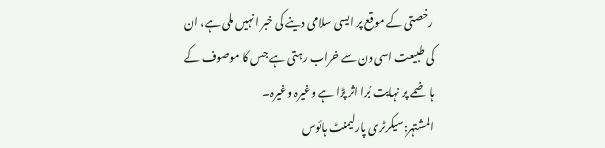رخصتی کے موقع پر ایسی سلامی دینے کی خبر انہیں ملی ہے، ان کی طبیعت اسی دن سے خراب رہتی ہے جس کا موصوف کے ہاضمے پر نہایت بُرا اثر پڑا ہے وغیرہ وغیرہ۔
المشتہر:سیکرٹری پارلیمنٹ ہائوس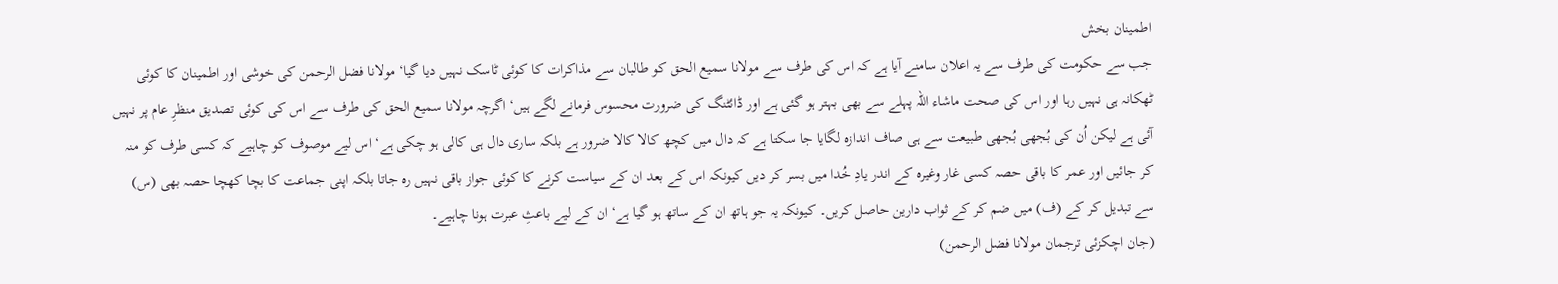اطمینان بخش
جب سے حکومت کی طرف سے یہ اعلان سامنے آیا ہے کہ اس کی طرف سے مولانا سمیع الحق کو طالبان سے مذاکرات کا کوئی ٹاسک نہیں دیا گیا‘ مولانا فضل الرحمن کی خوشی اور اطمینان کا کوئی ٹھکانہ ہی نہیں رہا اور اس کی صحت ماشاء اللہ پہلے سے بھی بہتر ہو گئی ہے اور ڈائٹنگ کی ضرورت محسوس فرمانے لگے ہیں‘ اگرچہ مولانا سمیع الحق کی طرف سے اس کی کوئی تصدیق منظرِ عام پر نہیں آئی ہے لیکن اُن کی بُجھی بُجھی طبیعت سے ہی صاف اندازہ لگایا جا سکتا ہے کہ دال میں کچھ کالا کالا ضرور ہے بلکہ ساری دال ہی کالی ہو چکی ہے‘ اس لیے موصوف کو چاہیے کہ کسی طرف کو منہ کر جائیں اور عمر کا باقی حصہ کسی غار وغیرہ کے اندر یادِ خُدا میں بسر کر دیں کیونکہ اس کے بعد ان کے سیاست کرنے کا کوئی جواز باقی نہیں رہ جاتا بلکہ اپنی جماعت کا بچا کھچا حصہ بھی (س) سے تبدیل کر کے (ف) میں ضم کر کے ثواب دارین حاصل کریں۔ کیونکہ یہ جو ہاتھ ان کے ساتھ ہو گیا ہے‘ ان کے لیے باعثِ عبرت ہونا چاہیے۔
(جان اچکزئی ترجمان مولانا فضل الرحمن)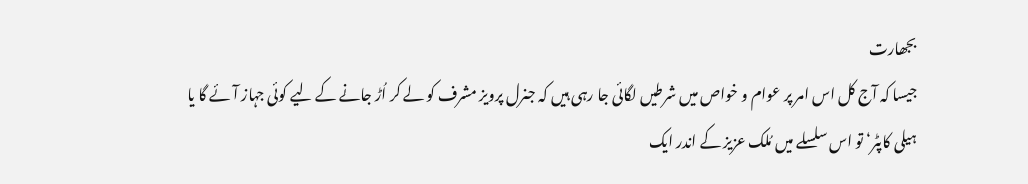بجھارت
جیسا کہ آج کل اس امر پر عوام و خواص میں شرطیں لگائی جا رہی ہیں کہ جنرل پرویز مشرف کو لے کر اُڑ جانے کے لیے کوئی جہاز آ ئے گا یا ہیلی کاپٹر‘ تو اس سلسلے میں مُلک عزیز کے اندر ایک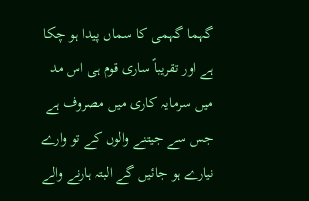گہما گہمی کا سماں پیدا ہو چکا ہے اور تقریباً ساری قوم ہی اس مد میں سرمایہ کاری میں مصروف ہے جس سے جیتنے والوں کے تو وارے نیارے ہو جائیں گے البتہ ہارنے والے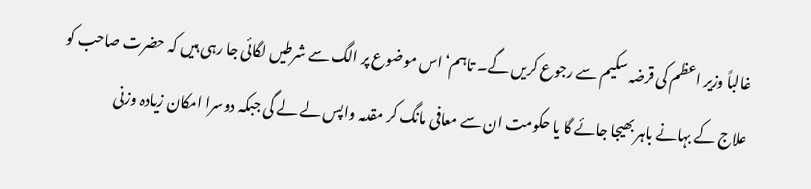غالباً وزیر اعظم کی قرضہ سکیم سے رجوع کریں گے۔ تاہم‘اس موضوع پر الگ سے شرطیں لگائی جا رہی ہیں کہ حضرت صاحب کو علاج کے بہانے باہر بھیجا جائے گا یا حکومت ان سے معافی مانگ کر مقدمہ واپس لے لے گی جبکہ دوسرا امکان زیادہ وزنی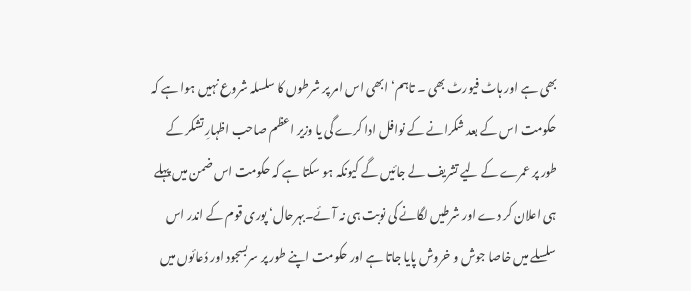بھی ہے اور ہاٹ فیورٹ بھی ۔ تاہم‘ ابھی اس امر پر شرطوں کا سلسلہ شروع نہیں ہوا ہے کہ حکومت اس کے بعد شکرانے کے نوافل ادا کرے گی یا وزیر اعظم صاحب اظہارِ تشکر کے طور پر عمرے کے لیے تشریف لے جائیں گے کیونکہ ہو سکتا ہے کہ حکومت اس ضمن میں پہلے ہی اعلان کر دے اور شرطیں لگانے کی نوبت ہی نہ آئے۔بہرحال‘ پوری قوم کے اندر اس سلسلے میں خاصا جوش و خروش پایا جاتا ہے اور حکومت اپنے طور پر سربسجود اور دُعائوں میں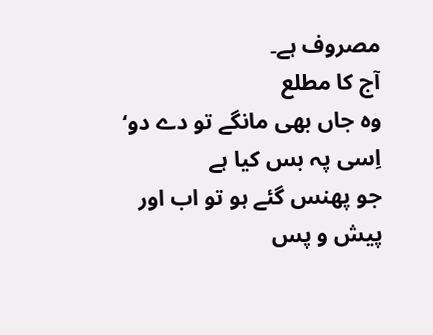مصروف ہے۔
آج کا مطلع
وہ جاں بھی مانگے تو دے دو‘ اِسی پہ بس کیا ہے
جو پھنس گئے ہو تو اب اور پیش و پس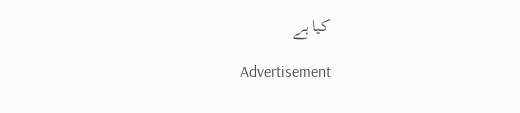کیا ہے

Advertisement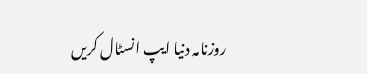روزنامہ دنیا ایپ انسٹال کریں